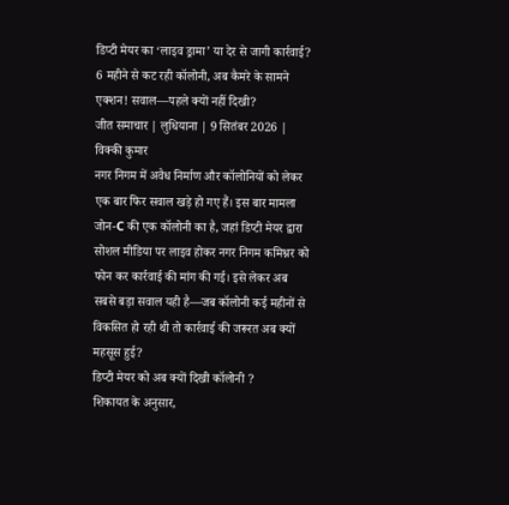डिप्टी मेयर का ‘लाइव ड्रामा’ या देर से जागी कार्रवाई?
6 महीने से कट रही कॉलोनी, अब कैमरे के सामने एक्शन! सवाल—पहले क्यों नहीं दिखी?
जीत समाचार | लुधियाना | 9 सितंबर 2026 | विक्की कुमार
नगर निगम में अवैध निर्माण और कॉलोनियों को लेकर एक बार फिर सवाल खड़े हो गए हैं। इस बार मामला जोन-C की एक कॉलोनी का है, जहां डिप्टी मेयर द्वारा सोशल मीडिया पर लाइव होकर नगर निगम कमिश्नर को फोन कर कार्रवाई की मांग की गई। इसे लेकर अब सबसे बड़ा सवाल यही है—जब कॉलोनी कई महीनों से विकसित हो रही थी तो कार्रवाई की जरूरत अब क्यों महसूस हुई?
डिप्टी मेयर को अब क्यों दिखी कॉलोनी ?
शिकायत के अनुसार,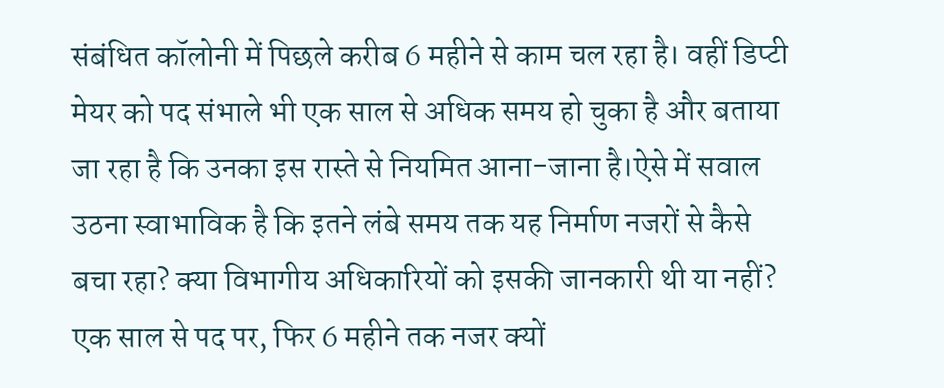संबंधित कॉलोनी में पिछले करीब 6 महीने से काम चल रहा है। वहीं डिप्टी मेयर को पद संभाले भी एक साल से अधिक समय हो चुका है और बताया जा रहा है कि उनका इस रास्ते से नियमित आना-जाना है।ऐसे में सवाल उठना स्वाभाविक है कि इतने लंबे समय तक यह निर्माण नजरों से कैसे बचा रहा? क्या विभागीय अधिकारियों को इसकी जानकारी थी या नहीं?
एक साल से पद पर, फिर 6 महीने तक नजर क्यों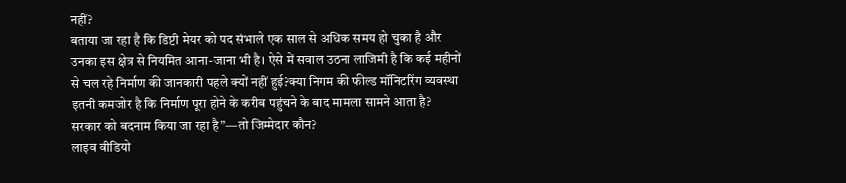नहीं?
बताया जा रहा है कि डिप्टी मेयर को पद संभाले एक साल से अधिक समय हो चुका है और उनका इस क्षेत्र से नियमित आना-जाना भी है। ऐसे में सवाल उठना लाजिमी है कि कई महीनों से चल रहे निर्माण की जानकारी पहले क्यों नहीं हुई?क्या निगम की फील्ड मॉनिटरिंग व्यवस्था इतनी कमजोर है कि निर्माण पूरा होने के करीब पहुंचने के बाद मामला सामने आता है?
सरकार को बदनाम किया जा रहा है”—तो जिम्मेदार कौन?
लाइव वीडियो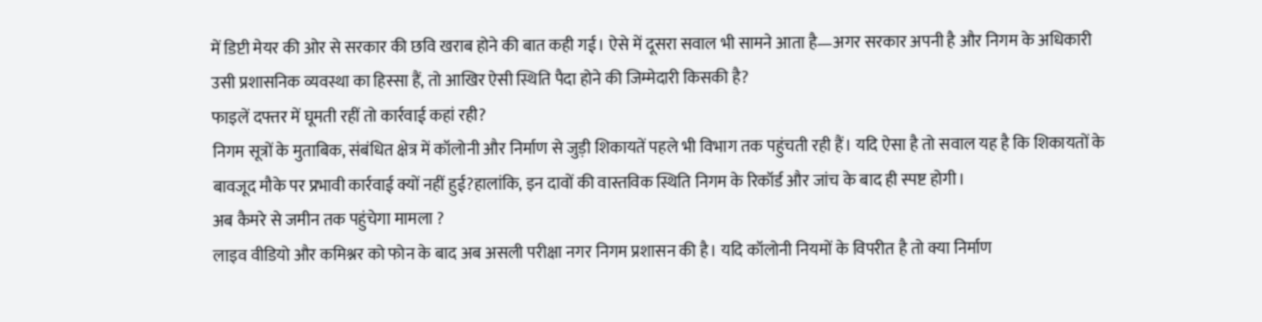में डिप्टी मेयर की ओर से सरकार की छवि खराब होने की बात कही गई। ऐसे में दूसरा सवाल भी सामने आता है—अगर सरकार अपनी है और निगम के अधिकारी उसी प्रशासनिक व्यवस्था का हिस्सा हैं, तो आखिर ऐसी स्थिति पैदा होने की जिम्मेदारी किसकी है?
फाइलें दफ्तर में घूमती रहीं तो कार्रवाई कहां रही?
निगम सूत्रों के मुताबिक, संबंधित क्षेत्र में कॉलोनी और निर्माण से जुड़ी शिकायतें पहले भी विभाग तक पहुंचती रही हैं। यदि ऐसा है तो सवाल यह है कि शिकायतों के बावजूद मौके पर प्रभावी कार्रवाई क्यों नहीं हुई?हालांकि, इन दावों की वास्तविक स्थिति निगम के रिकॉर्ड और जांच के बाद ही स्पष्ट होगी।
अब कैमरे से जमीन तक पहुंचेगा मामला ?
लाइव वीडियो और कमिश्नर को फोन के बाद अब असली परीक्षा नगर निगम प्रशासन की है। यदि कॉलोनी नियमों के विपरीत है तो क्या निर्माण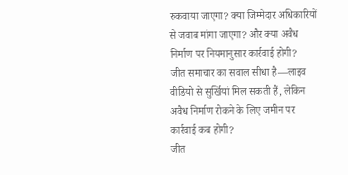रुकवाया जाएगा? क्या जिम्मेदार अधिकारियों से जवाब मांगा जाएगा? और क्या अवैध निर्माण पर नियमानुसार कार्रवाई होगी?
जीत समाचार का सवाल सीधा है—लाइव वीडियो से सुर्खियां मिल सकती हैं, लेकिन अवैध निर्माण रोकने के लिए जमीन पर कार्रवाई कब होगी?
जीत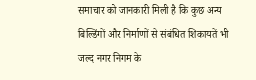समाचार को जानकारी मिली है कि कुछ अन्य बिल्डिंगों और निर्माणों से संबंधित शिकायतें भी जल्द नगर निगम के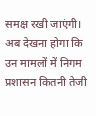समक्ष रखी जाएंगी। अब देखना होगा कि उन मामलों में निगम प्रशासन कितनी तेजी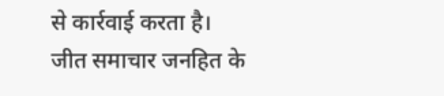से कार्रवाई करता है।
जीत समाचार जनहित के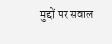मुद्दों पर सवाल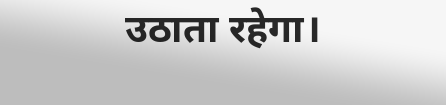उठाता रहेगा।